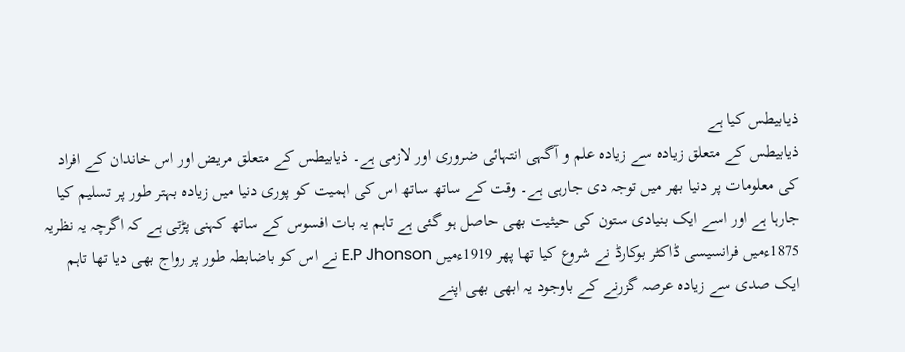ذیابیطس کیا ہے
ذیابیطس کے متعلق زیادہ سے زیادہ علم و آگہی انتہائی ضروری اور لازمی ہے۔ ذیابیطس کے متعلق مریض اور اس خاندان کے افراد کی معلومات پر دنیا بھر میں توجہ دی جارہی ہے۔ وقت کے ساتھ ساتھ اس کی اہمیت کو پوری دنیا میں زیادہ بہتر طور پر تسلیم کیا جارہا ہے اور اسے ایک بنیادی ستون کی حیثیت بھی حاصل ہو گئی ہے تاہم یہ بات افسوس کے ساتھ کہنی پڑتی ہے کہ اگرچہ یہ نظریہ 1875ءمیں فرانسیسی ڈاکٹر بوکارڈ نے شروع کیا تھا پھر 1919ءمیں E.P Jhonson نے اس کو باضابطہ طور پر رواج بھی دیا تھا تاہم ایک صدی سے زیادہ عرصہ گزرنے کے باوجود یہ ابھی بھی اپنے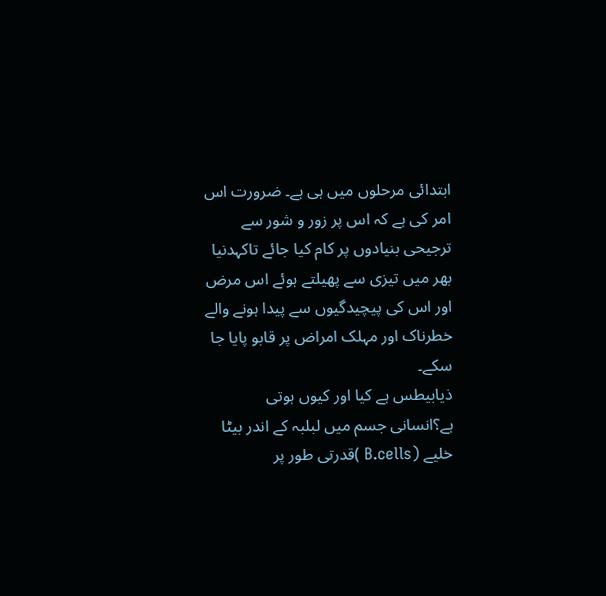ابتدائی مرحلوں میں ہی ہے۔ ضرورت اس امر کی ہے کہ اس پر زور و شور سے ترجیحی بنیادوں پر کام کیا جائے تاکہدنیا بھر میں تیزی سے پھیلتے ہوئے اس مرض اور اس کی پیچیدگیوں سے پیدا ہونے والے خطرناک اور مہلک امراض پر قابو پایا جا سکے۔
ذیابیطس ہے کیا اور کیوں ہوتی ہے؟انسانی جسم میں لبلبہ کے اندر بیٹا خلیے (B.cells )قدرتی طور پر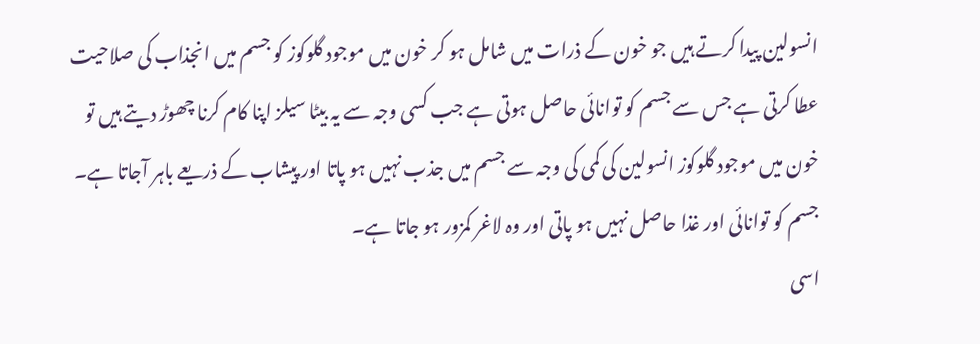انسولین پیدا کرتے ہیں جو خون کے ذرات میں شامل ہو کر خون میں موجود گلوکوز کو جسم میں انجذاب کی صلاحیت عطا کرتی ہے جس سے جسم کو توانائی حاصل ہوتی ہے جب کسی وجہ سے یہ بیٹا سیلز اپنا کام کرنا چھوڑ دیتے ہیں تو خون میں موجود گلوکوز انسولین کی کمی کی وجہ سے جسم میں جذب نہیں ہو پاتا اور پیشاب کے ذریعے باہر آجاتا ہے۔ جسم کو توانائی اور غذا حاصل نہیں ہو پاتی اور وہ لاغر کمزور ہو جاتا ہے۔
اسی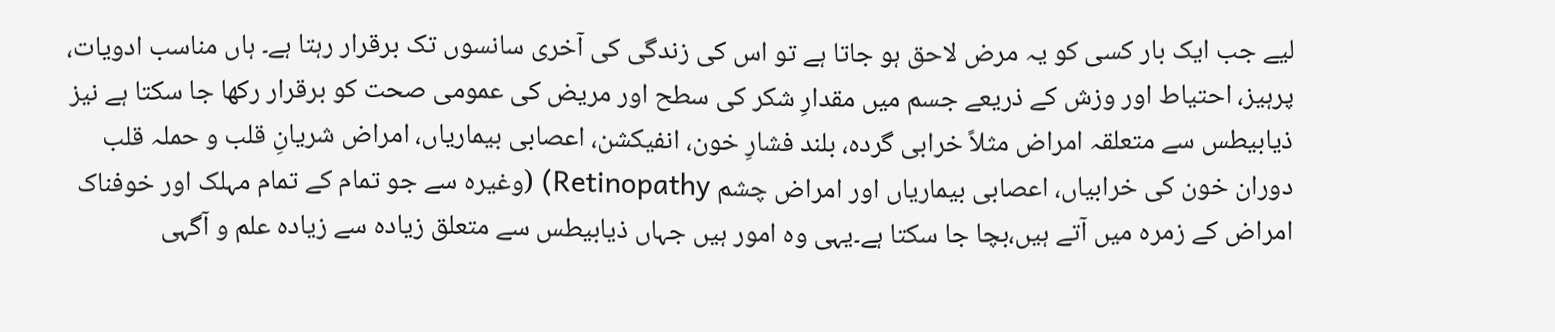لیے جب ایک بار کسی کو یہ مرض لاحق ہو جاتا ہے تو اس کی زندگی کی آخری سانسوں تک برقرار رہتا ہے۔ ہاں مناسب ادویات، پرہیز، احتیاط اور وزش کے ذریعے جسم میں مقدارِ شکر کی سطح اور مریض کی عمومی صحت کو برقرار رکھا جا سکتا ہے نیز ذیابیطس سے متعلقہ امراض مثلاً خرابی گردہ، بلند فشارِ خون، انفیکشن، اعصابی بیماریاں، امراض شریانِ قلب و حملہ قلب دوران خون کی خرابیاں، اعصابی بیماریاں اور امراض چشم Retinopathy) (وغیرہ سے جو تمام کے تمام مہلک اور خوفناک امراض کے زمرہ میں آتے ہیں،بچا جا سکتا ہے۔یہی وہ امور ہیں جہاں ذیابیطس سے متعلق زیادہ سے زیادہ علم و آگہی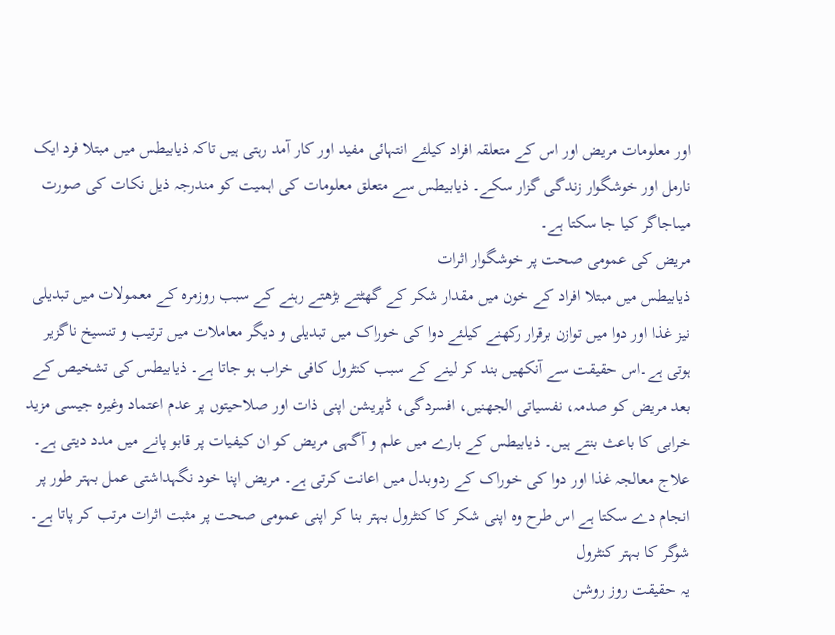اور معلومات مریض اور اس کے متعلقہ افراد کیلئے انتہائی مفید اور کار آمد رہتی ہیں تاکہ ذیابیطس میں مبتلا فرد ایک نارمل اور خوشگوار زندگی گزار سکے۔ ذیابیطس سے متعلق معلومات کی اہمیت کو مندرجہ ذیل نکات کی صورت میںاجاگر کیا جا سکتا ہے۔
مریض کی عمومی صحت پر خوشگوار اثرات
ذیابیطس میں مبتلا افراد کے خون میں مقدار شکر کے گھٹتے بڑھتے رہنے کے سبب روزمرہ کے معمولات میں تبدیلی نیز غذا اور دوا میں توازن برقرار رکھنے کیلئے دوا کی خوراک میں تبدیلی و دیگر معاملات میں ترتیب و تنسیخ ناگزیر ہوتی ہے۔اس حقیقت سے آنکھیں بند کر لینے کے سبب کنٹرول کافی خراب ہو جاتا ہے۔ ذیابیطس کی تشخیص کے بعد مریض کو صدمہ، نفسیاتی الجھنیں، افسردگی، ڈپریشن اپنی ذات اور صلاحیتوں پر عدم اعتماد وغیرہ جیسی مزید خرابی کا باعث بنتے ہیں۔ ذیابیطس کے بارے میں علم و آگہی مریض کو ان کیفیات پر قابو پانے میں مدد دیتی ہے۔ علاج معالجہ غذا اور دوا کی خوراک کے ردوبدل میں اعانت کرتی ہے۔ مریض اپنا خود نگہداشتی عمل بہتر طور پر انجام دے سکتا ہے اس طرح وہ اپنی شکر کا کنٹرول بہتر بنا کر اپنی عمومی صحت پر مثبت اثرات مرتب کر پاتا ہے۔
شوگر کا بہتر کنٹرول
یہ حقیقت روز روشن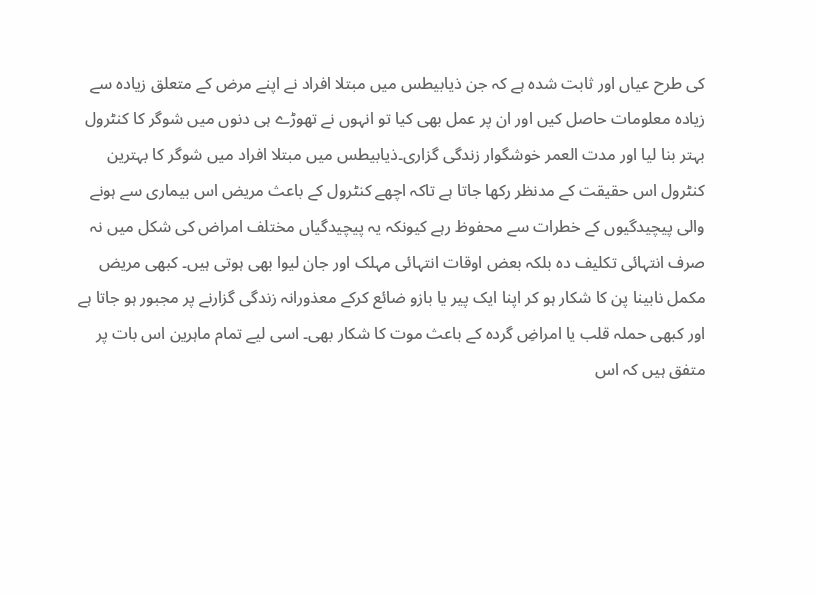کی طرح عیاں اور ثابت شدہ ہے کہ جن ذیابیطس میں مبتلا افراد نے اپنے مرض کے متعلق زیادہ سے زیادہ معلومات حاصل کیں اور ان پر عمل بھی کیا تو انہوں نے تھوڑے ہی دنوں میں شوگر کا کنٹرول بہتر بنا لیا اور مدت العمر خوشگوار زندگی گزاری۔ذیابیطس میں مبتلا افراد میں شوگر کا بہترین کنٹرول اس حقیقت کے مدنظر رکھا جاتا ہے تاکہ اچھے کنٹرول کے باعث مریض اس بیماری سے ہونے والی پیچیدگیوں کے خطرات سے محفوظ رہے کیونکہ یہ پیچیدگیاں مختلف امراض کی شکل میں نہ صرف انتہائی تکلیف دہ بلکہ بعض اوقات انتہائی مہلک اور جان لیوا بھی ہوتی ہیں۔ کبھی مریض مکمل نابینا پن کا شکار ہو کر اپنا ایک پیر یا بازو ضائع کرکے معذورانہ زندگی گزارنے پر مجبور ہو جاتا ہے اور کبھی حملہ قلب یا امراضِ گردہ کے باعث موت کا شکار بھی۔ اسی لیے تمام ماہرین اس بات پر متفق ہیں کہ اس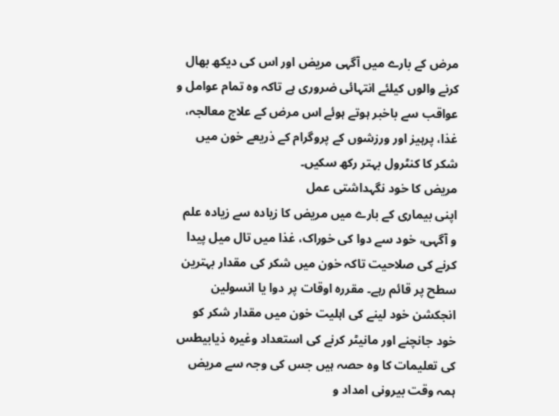مرض کے بارے میں آگہی مریض اور اس کی دیکھ بھال کرنے والوں کیلئے انتہائی ضروری ہے تاکہ وہ تمام عوامل و عواقب سے باخبر ہوتے ہوئے اس مرض کے علاج معالجہ، غذا، پرہیز اور ورزشوں کے پروگرام کے ذریعے خون میں شکر کا کنٹرول بہتر رکھ سکیں۔
مریض کا خود نگہداشتی عمل
اپنی بیماری کے بارے میں مریض کا زیادہ سے زیادہ علم و آگہی، خود سے دوا کی خوراک، غذا میں تال میل پیدا کرنے کی صلاحیت تاکہ خون میں شکر کی مقدار بہترین سطح پر قائم رہے۔ مقررہ اوقات پر دوا یا انسولین انجکشن خود لینے کی اہلیت خون میں مقدار شکر کو خود جانچنے اور مانیٹر کرنے کی استعداد وغیرہ ذیابیطس کی تعلیمات کا وہ حصہ ہیں جس کی وجہ سے مریض ہمہ وقت بیرونی امداد و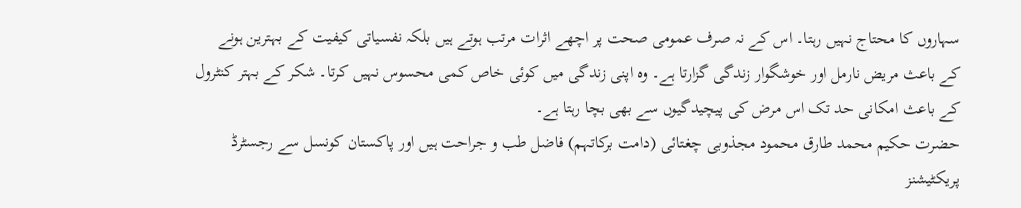سہاروں کا محتاج نہیں رہتا۔ اس کے نہ صرف عمومی صحت پر اچھے اثرات مرتب ہوتے ہیں بلکہ نفسیاتی کیفیت کے بہترین ہونے کے باعث مریض نارمل اور خوشگوار زندگی گزارتا ہے۔ وہ اپنی زندگی میں کوئی خاص کمی محسوس نہیں کرتا۔ شکر کے بہتر کنٹرول کے باعث امکانی حد تک اس مرض کی پیچیدگیوں سے بھی بچا رہتا ہے۔
حضرت حکیم محمد طارق محمود مجذوبی چغتائی (دامت برکاتہم) فاضل طب و جراحت ہیں اور پاکستان کونسل سے رجسٹرڈ پریکٹیشنز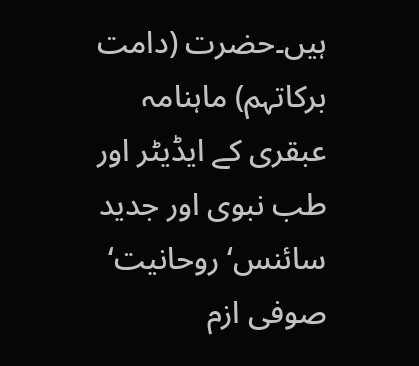ہیں۔حضرت (دامت برکاتہم) ماہنامہ عبقری کے ایڈیٹر اور طب نبوی اور جدید سائنس‘ روحانیت‘ صوفی ازم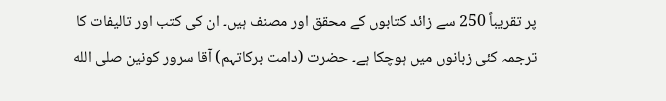پر تقریباً 250 سے زائد کتابوں کے محقق اور مصنف ہیں۔ ان کی کتب اور تالیفات کا ترجمہ کئی زبانوں میں ہوچکا ہے۔ حضرت (دامت برکاتہم) آقا سرور کونین صلى الله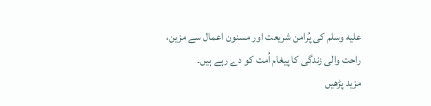عليه وسلم کی پُرامن شریعت اور مسنون اعمال سے مزین، راحت والی زندگی کا پیغام اُمت کو دے رہے ہیں۔
مزید پڑھیں